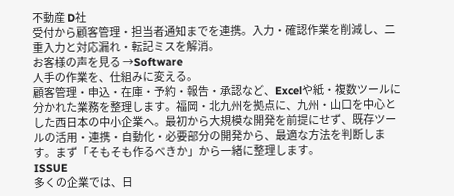不動産 D社
受付から顧客管理・担当者通知までを連携。入力・確認作業を削減し、二重入力と対応漏れ・転記ミスを解消。
お客様の声を見る →Software
人手の作業を、仕組みに変える。
顧客管理・申込・在庫・予約・報告・承認など、Excelや紙・複数ツールに分かれた業務を整理します。福岡・北九州を拠点に、九州・山口を中心とした西日本の中小企業へ。最初から大規模な開発を前提にせず、既存ツールの活用・連携・自動化・必要部分の開発から、最適な方法を判断します。まず「そもそも作るべきか」から一緒に整理します。
ISSUE
多くの企業では、日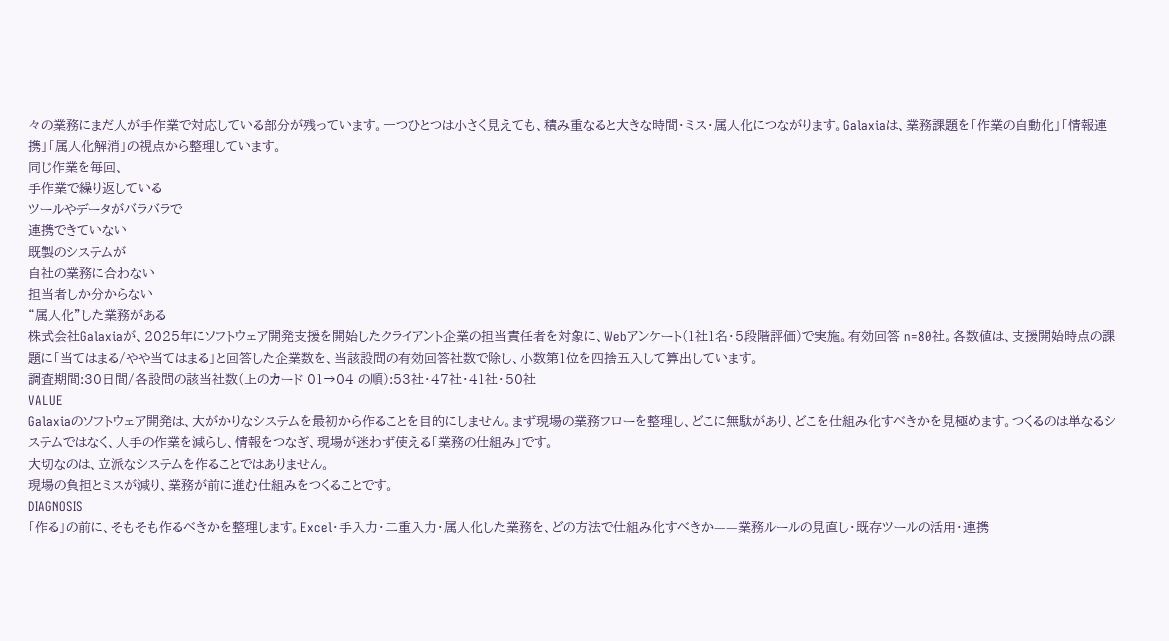々の業務にまだ人が手作業で対応している部分が残っています。一つひとつは小さく見えても、積み重なると大きな時間・ミス・属人化につながります。Galaxiaは、業務課題を「作業の自動化」「情報連携」「属人化解消」の視点から整理しています。
同じ作業を毎回、
手作業で繰り返している
ツールやデータがバラバラで
連携できていない
既製のシステムが
自社の業務に合わない
担当者しか分からない
“属人化”した業務がある
株式会社Galaxiaが、2025年にソフトウェア開発支援を開始したクライアント企業の担当責任者を対象に、Webアンケート(1社1名・5段階評価)で実施。有効回答 n=80社。各数値は、支援開始時点の課題に「当てはまる/やや当てはまる」と回答した企業数を、当該設問の有効回答社数で除し、小数第1位を四捨五入して算出しています。
調査期間:30日間/各設問の該当社数(上のカード 01→04 の順):53社・47社・41社・50社
VALUE
Galaxiaのソフトウェア開発は、大がかりなシステムを最初から作ることを目的にしません。まず現場の業務フローを整理し、どこに無駄があり、どこを仕組み化すべきかを見極めます。つくるのは単なるシステムではなく、人手の作業を減らし、情報をつなぎ、現場が迷わず使える「業務の仕組み」です。
大切なのは、立派なシステムを作ることではありません。
現場の負担とミスが減り、業務が前に進む仕組みをつくることです。
DIAGNOSIS
「作る」の前に、そもそも作るべきかを整理します。Excel・手入力・二重入力・属人化した業務を、どの方法で仕組み化すべきか——業務ルールの見直し・既存ツールの活用・連携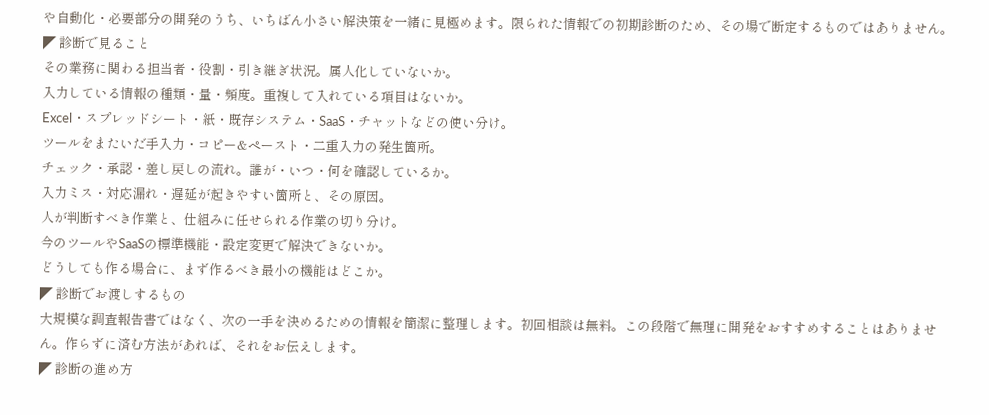や自動化・必要部分の開発のうち、いちばん小さい解決策を一緒に見極めます。限られた情報での初期診断のため、その場で断定するものではありません。
◤ 診断で見ること
その業務に関わる担当者・役割・引き継ぎ状況。属人化していないか。
入力している情報の種類・量・頻度。重複して入れている項目はないか。
Excel・スプレッドシート・紙・既存システム・SaaS・チャットなどの使い分け。
ツールをまたいだ手入力・コピー&ペースト・二重入力の発生箇所。
チェック・承認・差し戻しの流れ。誰が・いつ・何を確認しているか。
入力ミス・対応漏れ・遅延が起きやすい箇所と、その原因。
人が判断すべき作業と、仕組みに任せられる作業の切り分け。
今のツールやSaaSの標準機能・設定変更で解決できないか。
どうしても作る場合に、まず作るべき最小の機能はどこか。
◤ 診断でお渡しするもの
大規模な調査報告書ではなく、次の一手を決めるための情報を簡潔に整理します。初回相談は無料。この段階で無理に開発をおすすめすることはありません。作らずに済む方法があれば、それをお伝えします。
◤ 診断の進め方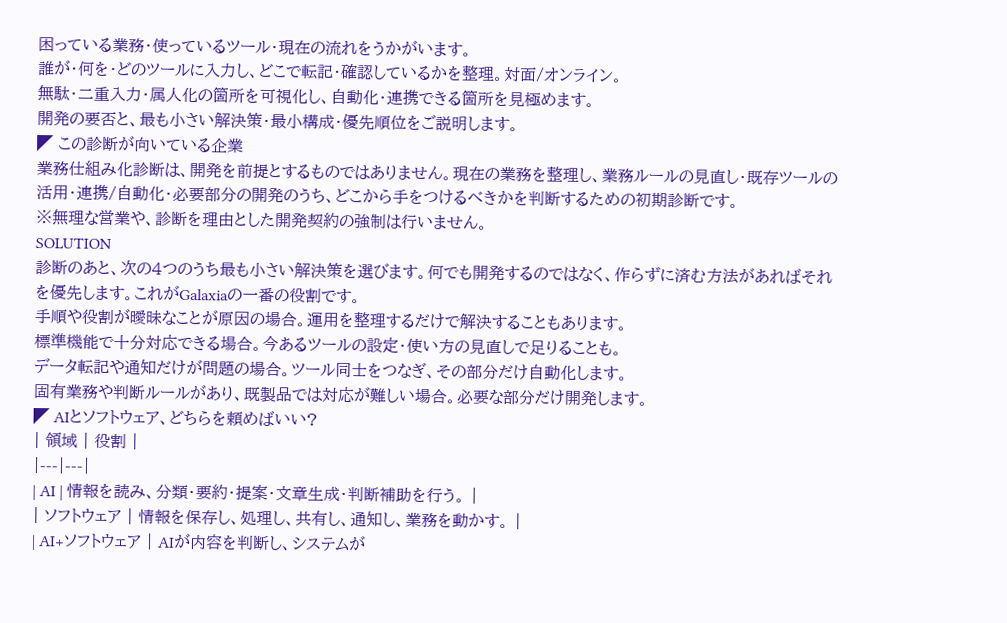困っている業務・使っているツール・現在の流れをうかがいます。
誰が・何を・どのツールに入力し、どこで転記・確認しているかを整理。対面/オンライン。
無駄・二重入力・属人化の箇所を可視化し、自動化・連携できる箇所を見極めます。
開発の要否と、最も小さい解決策・最小構成・優先順位をご説明します。
◤ この診断が向いている企業
業務仕組み化診断は、開発を前提とするものではありません。現在の業務を整理し、業務ルールの見直し・既存ツールの活用・連携/自動化・必要部分の開発のうち、どこから手をつけるべきかを判断するための初期診断です。
※無理な営業や、診断を理由とした開発契約の強制は行いません。
SOLUTION
診断のあと、次の4つのうち最も小さい解決策を選びます。何でも開発するのではなく、作らずに済む方法があればそれを優先します。これがGalaxiaの一番の役割です。
手順や役割が曖昧なことが原因の場合。運用を整理するだけで解決することもあります。
標準機能で十分対応できる場合。今あるツールの設定・使い方の見直しで足りることも。
データ転記や通知だけが問題の場合。ツール同士をつなぎ、その部分だけ自動化します。
固有業務や判断ルールがあり、既製品では対応が難しい場合。必要な部分だけ開発します。
◤ AIとソフトウェア、どちらを頼めばいい?
| 領域 | 役割 |
|---|---|
| AI | 情報を読み、分類・要約・提案・文章生成・判断補助を行う。 |
| ソフトウェア | 情報を保存し、処理し、共有し、通知し、業務を動かす。 |
| AI+ソフトウェア | AIが内容を判断し、システムが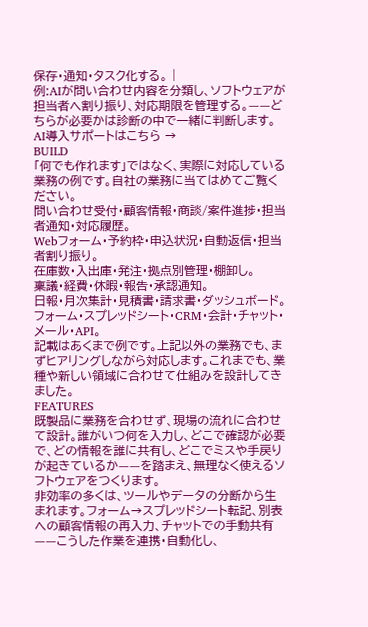保存・通知・タスク化する。 |
例:AIが問い合わせ内容を分類し、ソフトウェアが担当者へ割り振り、対応期限を管理する。——どちらが必要かは診断の中で一緒に判断します。AI導入サポートはこちら →
BUILD
「何でも作れます」ではなく、実際に対応している業務の例です。自社の業務に当てはめてご覧ください。
問い合わせ受付・顧客情報・商談/案件進捗・担当者通知・対応履歴。
Webフォーム・予約枠・申込状況・自動返信・担当者割り振り。
在庫数・入出庫・発注・拠点別管理・棚卸し。
稟議・経費・休暇・報告・承認通知。
日報・月次集計・見積書・請求書・ダッシュボード。
フォーム・スプレッドシート・CRM・会計・チャット・メール・API。
記載はあくまで例です。上記以外の業務でも、まずヒアリングしながら対応します。これまでも、業種や新しい領域に合わせて仕組みを設計してきました。
FEATURES
既製品に業務を合わせず、現場の流れに合わせて設計。誰がいつ何を入力し、どこで確認が必要で、どの情報を誰に共有し、どこでミスや手戻りが起きているか——を踏まえ、無理なく使えるソフトウェアをつくります。
非効率の多くは、ツールやデータの分断から生まれます。フォーム→スプレッドシート転記、別表への顧客情報の再入力、チャットでの手動共有——こうした作業を連携・自動化し、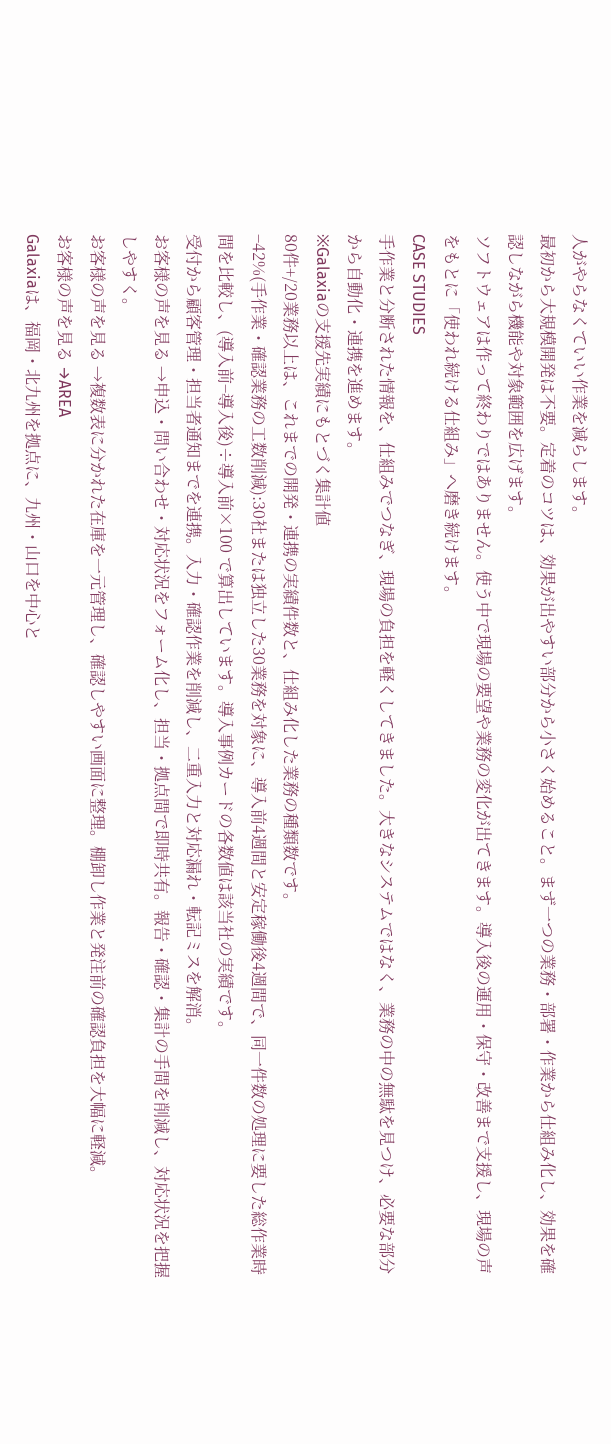人がやらなくていい作業を減らします。
最初から大規模開発は不要。定着のコツは、効果が出やすい部分から小さく始めること。まず一つの業務・部署・作業から仕組み化し、効果を確認しながら機能や対象範囲を広げます。
ソフトウェアは作って終わりではありません。使う中で現場の要望や業務の変化が出てきます。導入後の運用・保守・改善まで支援し、現場の声をもとに「使われ続ける仕組み」へ磨き続けます。
CASE STUDIES
手作業と分断された情報を、仕組みでつなぎ、現場の負担を軽くしてきました。大きなシステムではなく、業務の中の無駄を見つけ、必要な部分から自動化・連携を進めます。
※Galaxiaの支援先実績にもとづく集計値
80件+/20業務以上は、これまでの開発・連携の実績件数と、仕組み化した業務の種類数です。
−42%(手作業・確認業務の工数削減):30社または独立した30業務を対象に、導入前4週間と安定稼働後4週間で、同一件数の処理に要した総作業時間を比較し、(導入前−導入後)÷導入前×100 で算出しています。導入事例カードの各数値は該当社の実績です。
受付から顧客管理・担当者通知までを連携。入力・確認作業を削減し、二重入力と対応漏れ・転記ミスを解消。
お客様の声を見る →申込・問い合わせ・対応状況をフォーム化し、担当・拠点間で即時共有。報告・確認・集計の手間を削減し、対応状況を把握しやすく。
お客様の声を見る →複数表に分かれた在庫を一元管理し、確認しやすい画面に整理。棚卸し作業と発注前の確認負担を大幅に軽減。
お客様の声を見る →AREA
Galaxiaは、福岡・北九州を拠点に、九州・山口を中心と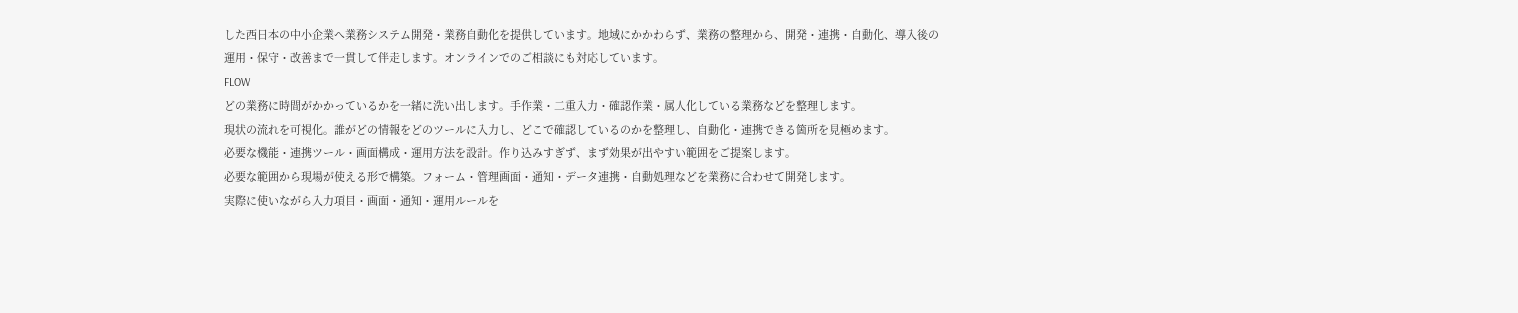した西日本の中小企業へ業務システム開発・業務自動化を提供しています。地域にかかわらず、業務の整理から、開発・連携・自動化、導入後の運用・保守・改善まで一貫して伴走します。オンラインでのご相談にも対応しています。
FLOW
どの業務に時間がかかっているかを一緒に洗い出します。手作業・二重入力・確認作業・属人化している業務などを整理します。
現状の流れを可視化。誰がどの情報をどのツールに入力し、どこで確認しているのかを整理し、自動化・連携できる箇所を見極めます。
必要な機能・連携ツール・画面構成・運用方法を設計。作り込みすぎず、まず効果が出やすい範囲をご提案します。
必要な範囲から現場が使える形で構築。フォーム・管理画面・通知・データ連携・自動処理などを業務に合わせて開発します。
実際に使いながら入力項目・画面・通知・運用ルールを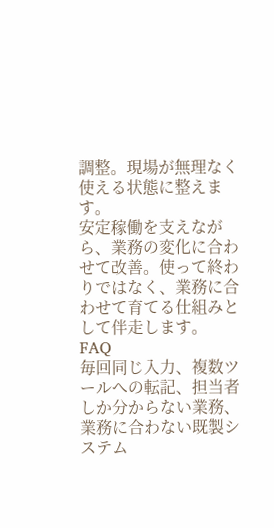調整。現場が無理なく使える状態に整えます。
安定稼働を支えながら、業務の変化に合わせて改善。使って終わりではなく、業務に合わせて育てる仕組みとして伴走します。
FAQ
毎回同じ入力、複数ツールへの転記、担当者しか分からない業務、業務に合わない既製システム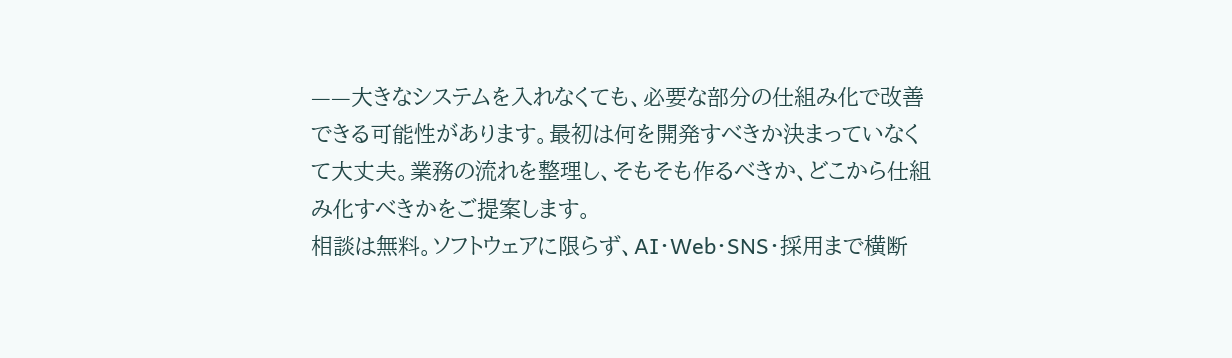——大きなシステムを入れなくても、必要な部分の仕組み化で改善できる可能性があります。最初は何を開発すべきか決まっていなくて大丈夫。業務の流れを整理し、そもそも作るべきか、どこから仕組み化すべきかをご提案します。
相談は無料。ソフトウェアに限らず、AI・Web・SNS・採用まで横断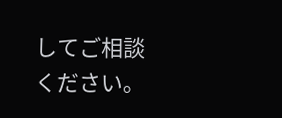してご相談ください。